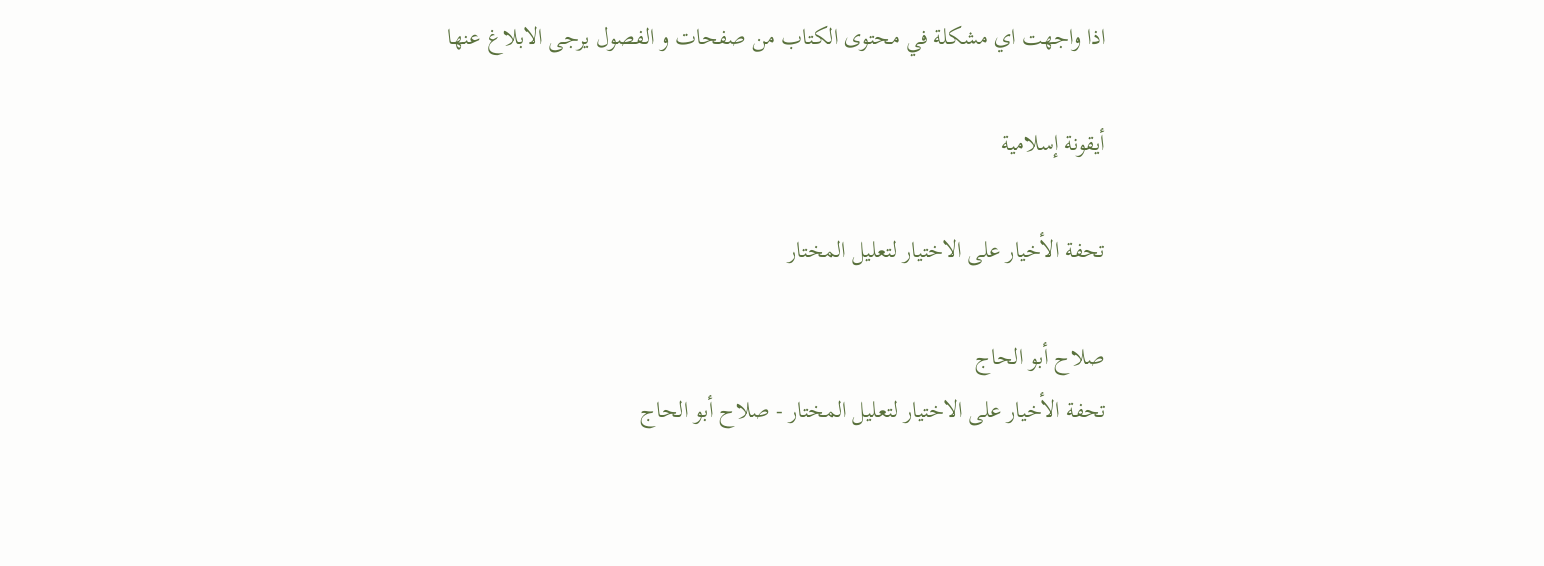اذا واجهت اي مشكلة في محتوى الكتاب من صفحات و الفصول يرجى الابلاغ عنها

أيقونة إسلامية

تحفة الأخيار على الاختيار لتعليل المختار

صلاح أبو الحاج
تحفة الأخيار على الاختيار لتعليل المختار - صلاح أبو الحاج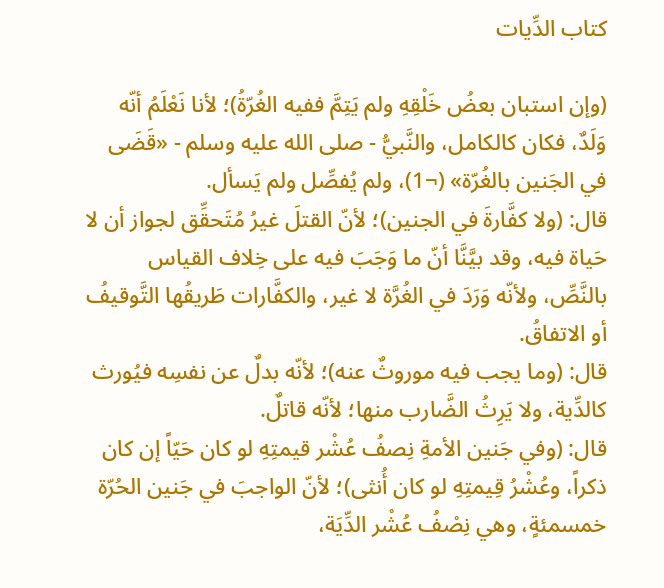كتاب الدِّيات

(وإن استبان بعضُ خَلْقِهِ ولم يَتِمَّ ففيه الغُرّةُ)؛ لأنا نَعْلَمُ أنّه وَلَدٌ، فكان كالكامل، والنَّبيُّ - صلى الله عليه وسلم - «قَضَى في الجَنين بالغُرّة» (¬1)، ولم يُفصِّل ولم يَسأل.
قال: (ولا كفَّارةَ في الجنين)؛ لأنّ القتلَ غيرُ مُتَحقِّق لجواز أن لا حَياة فيه، وقد بيَّنَّا أنّ ما وَجَبَ فيه على خِلاف القياس بالنَّصِّ، ولأنّه وَرَدَ في الغُرَّة لا غير، والكفَّارات طَريقُها التَّوقيفُ أو الاتفاقُ.
قال: (وما يجب فيه موروثٌ عنه)؛ لأنّه بدلٌ عن نفسِه فيُورث كالدِّية، ولا يَرِثُ الضَّارب منها؛ لأنّه قاتلٌ.
قال: (وفي جَنين الأمةِ نِصفُ عُشْر قيمتِهِ لو كان حَيّاً إن كان ذكراً، وعُشْرُ قِيمتِهِ لو كان أُنثى)؛ لأنّ الواجبَ في جَنين الحُرّة خمسمئةٍ، وهي نِصْفُ عُشْر الدِّيَة،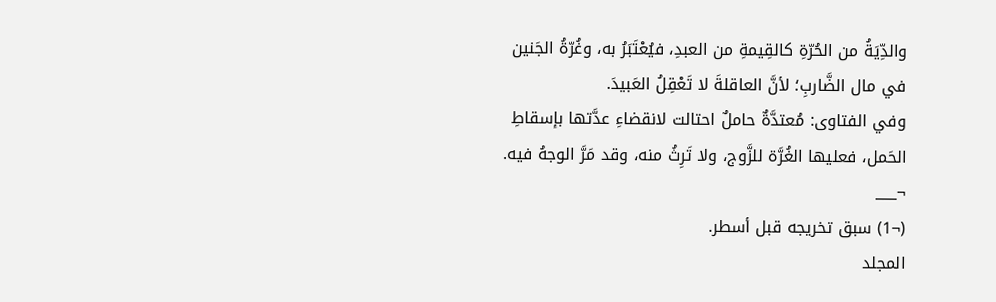والدِّيَةُ من الحُرّةِ كالقِيمةِ من العبدِ، فيُعْتَبَرُ به، وغُرّةُ الجَنين في مال الضَّاربِ؛ لأنَّ العاقلةَ لا تَعْقِلُ العَبيدَ.
وفي الفتاوى: مُعتدَّةٌ حاملٌ احتالت لانقضاءِ عدَّتها بإسقاطِ الحَمل، فعليها الغُرَّة للزَّوج، ولا تَرِثُ منه، وقد مَرَّ الوجهُ فيه.
¬___
(¬1) سبق تخريجه قبل أسطر.
المجلد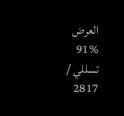العرض
91%
تسللي / 2817